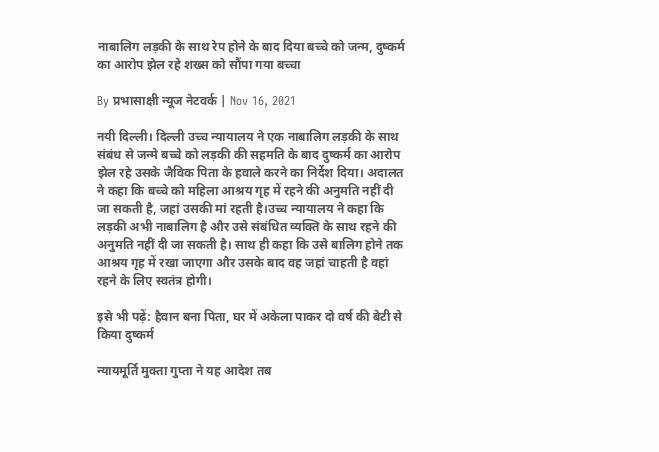नाबालिग लड़की के साथ रेप होने के बाद दिया बच्चे को जन्म, दुष्कर्म का आरोप झेल रहे शख्स को सौंपा गया बच्चा

By प्रभासाक्षी न्यूज नेटवर्क | Nov 16, 2021

नयी दिल्ली। दिल्ली उच्च न्यायालय ने एक नाबालिग लड़की के साथ संबंध से जन्मे बच्चे को लड़की की सहमति के बाद दुष्कर्म का आरोप झेल रहे उसके जैविक पिता के हवाले करने का निर्देश दिया। अदालत ने कहा कि बच्चे को महिला आश्रय गृह में रहने की अनुमति नहीं दी जा सकती है, जहां उसकी मां रहती है।उच्च न्यायालय ने कहा कि लड़की अभी नाबालिग है और उसे संबंधित व्यक्ति के साथ रहने की अनुमति नहीं दी जा सकती है। साथ ही कहा कि उसे बालिग होने तक आश्रय गृह में रखा जाएगा और उसके बाद वह जहां चाहती है वहां रहने के लिए स्वतंत्र होगी।

इसे भी पढ़ें: हैवान बना पिता, घर में अकेला पाकर दो वर्ष की बेटी से किया दुष्कर्म

न्यायमूर्ति मुक्ता गुप्ता ने यह आदेश तब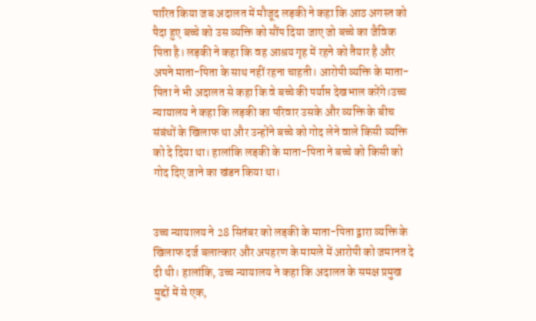पारित किया जब अदालत में मौजूद लड़की ने कहा कि आठ अगस्त को पैदा हुए बच्चे को उस व्यक्ति को सौंप दिया जाए जो बच्चे का जैविक पिता है। लड़की ने कहा कि वह आश्रय गृह में रहने को तैयार है और अपने माता-पिता के साथ नहीं रहना चाहती। आरोपी व्यक्ति के माता-पिता ने भी अदालत से कहा कि वे बच्चे की पर्याप्त देखभाल करेंगे।उच्च न्यायालय ने कहा कि लड़की का परिवार उसके और व्यक्ति के बीच संबंधों के खिलाफ था और उन्होंने बच्चे को गोद लेने वाले किसी व्यक्ति को दे दिया था। हालांकि लड़की के माता-पिता ने बच्चे को किसी को गोद दिए जाने का खंडन किया था।


उच्च न्यायालय ने 28 सितंबर को लड़की के माता-पिता द्वारा व्यक्ति के खिलाफ दर्ज बलात्कार और अपहरण के मामले में आरोपी को जमानत दे दी थी। हालांकि, उच्च न्यायालय ने कहा कि अदालत के समक्ष प्रमुख मुद्दों में से एक,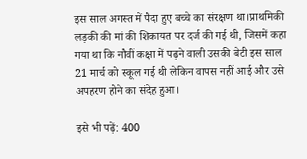इस साल अगस्त में पैदा हुए बच्चे का संरक्षण था।प्राथमिकी लड़की की मां की शिकायत पर दर्ज की गई थी, जिसमें कहा गया था कि नौवीं कक्षा में पढ़ने वाली उसकी बेटी इस साल 21 मार्च को स्कूल गई थी लेकिन वापस नहीं आई और उसे अपहरण होने का संदेह हुआ।

इसे भी पढ़ें: 400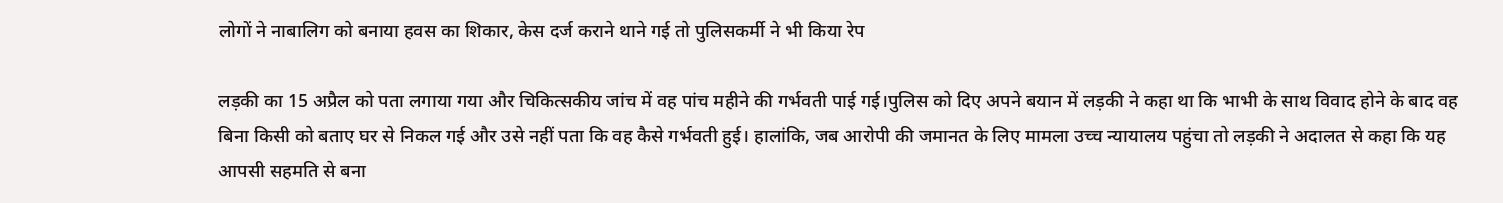लोगों ने नाबालिग को बनाया हवस का शिकार, केस दर्ज कराने थाने गई तो पुलिसकर्मी ने भी किया रेप

लड़की का 15 अप्रैल को पता लगाया गया और चिकित्सकीय जांच में वह पांच महीने की गर्भवती पाई गई।पुलिस को दिए अपने बयान में लड़की ने कहा था कि भाभी के साथ विवाद होने के बाद वह बिना किसी को बताए घर से निकल गई और उसे नहीं पता कि वह कैसे गर्भवती हुई। हालांकि, जब आरोपी की जमानत के लिए मामला उच्च न्यायालय पहुंचा तो लड़की ने अदालत से कहा कि यह आपसी सहमति से बना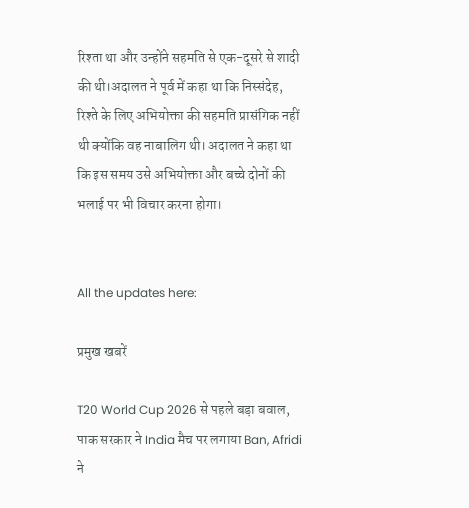रिश्ता था और उन्होंने सहमति से एक-दूसरे से शादी की थी।अदालत ने पूर्व में कहा था कि निस्संदेह, रिश्ते के लिए अभियोक्ता की सहमति प्रासंगिक नहीं थी क्योंकि वह नाबालिग थी। अदालत ने कहा था कि इस समय उसे अभियोक्ता और बच्चे दोनों की भलाई पर भी विचार करना होगा।


All the updates here:

प्रमुख खबरें

T20 World Cup 2026 से पहले बड़ा बवाल, पाक सरकार ने India मैच पर लगाया Ban, Afridi ने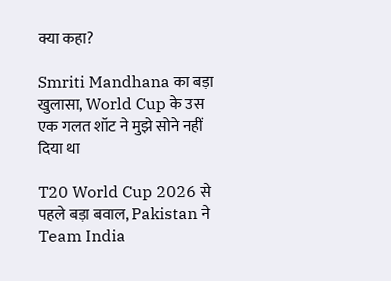क्या कहा?

Smriti Mandhana का बड़ा खुलासा, World Cup के उस एक गलत शॉट ने मुझे सोने नहीं दिया था

T20 World Cup 2026 से पहले बड़ा बवाल, Pakistan ने Team India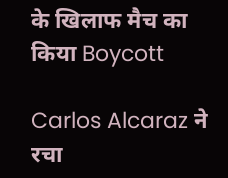के खिलाफ मैच का किया Boycott

Carlos Alcaraz ने रचा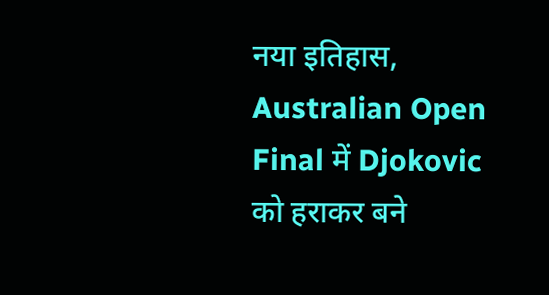नया इतिहास, Australian Open Final में Djokovic को हराकर बने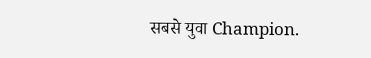सबसे युवा Champion.